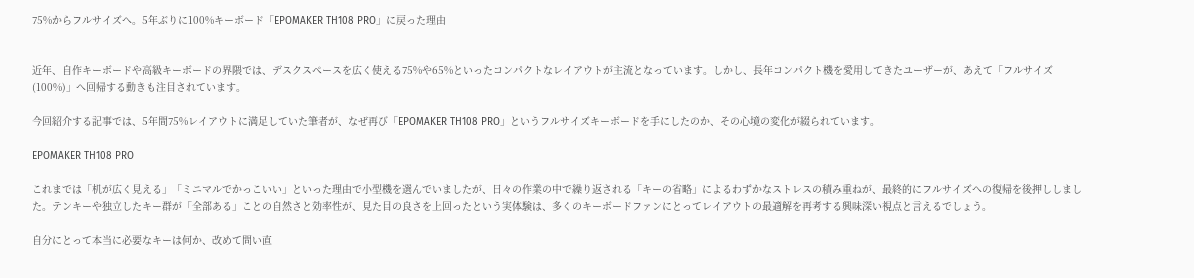75%からフルサイズへ。5年ぶりに100%キーボード「EPOMAKER TH108 PRO」に戻った理由


近年、自作キーボードや高級キーボードの界隈では、デスクスペースを広く使える75%や65%といったコンパクトなレイアウトが主流となっています。しかし、長年コンパクト機を愛用してきたユーザーが、あえて「フルサイズ(100%)」へ回帰する動きも注目されています。

今回紹介する記事では、5年間75%レイアウトに満足していた筆者が、なぜ再び「EPOMAKER TH108 PRO」というフルサイズキーボードを手にしたのか、その心境の変化が綴られています。

EPOMAKER TH108 PRO

これまでは「机が広く見える」「ミニマルでかっこいい」といった理由で小型機を選んでいましたが、日々の作業の中で繰り返される「キーの省略」によるわずかなストレスの積み重ねが、最終的にフルサイズへの復帰を後押ししました。テンキーや独立したキー群が「全部ある」ことの自然さと効率性が、見た目の良さを上回ったという実体験は、多くのキーボードファンにとってレイアウトの最適解を再考する興味深い視点と言えるでしょう。

自分にとって本当に必要なキーは何か、改めて問い直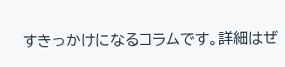すきっかけになるコラムです。詳細はぜ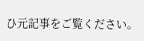ひ元記事をご覧ください。